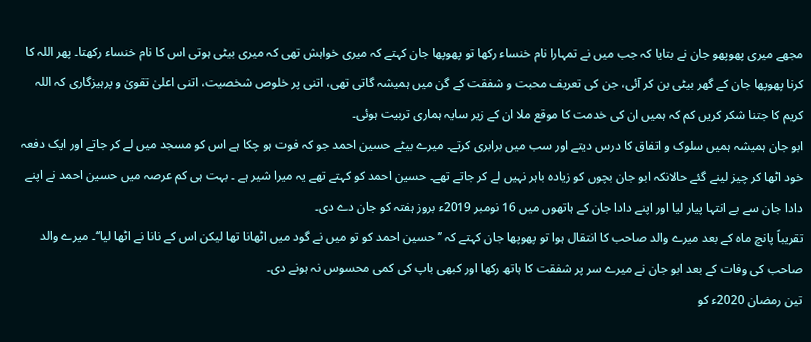مجھے میری پھوپھو جان نے بتایا کہ جب میں نے تمہارا نام خنساء رکھا تو پھوپھا جان کہتے کہ میری خواہش تھی کہ میری بیٹی ہوتی اس کا نام خنساء رکھتا۔ پھر اللہ کا کرنا پھوپھا جان کے گھر بیٹی بن کر آئی، جن کی تعریف محبت و شفقت کے گن میں ہمیشہ گاتی تھی، اتنی پر خلوص شخصیت، اتنی اعلیٰ تقویٰ و پرہیزگاری کہ اللہ کریم کا جتنا شکر کریں کم کہ ہمیں ان کی خدمت کا موقع ملا ان کے زیر سایہ ہماری تربیت ہوئی۔
ابو جان ہمیشہ ہمیں سلوک و اتفاق کا درس دیتے اور سب میں برابری کرتے۔ میرے بیٹے حسین احمد جو کہ فوت ہو چکا ہے اس کو مسجد میں لے کر جاتے اور ایک دفعہ خود اٹھا کر چیز لینے گئے حالانکہ ابو جان بچوں کو زیادہ باہر نہیں لے کر جاتے تھے۔ حسین احمد کو کہتے تھے یہ میرا شیر ہے ۔ بہت ہی کم عرصہ میں حسین احمد نے اپنے دادا جان سے بے انتہا پیار لیا اور اپنے دادا جان کے ہاتھوں میں 16 نومبر 2019ء بروز ہفتہ کو جان دے دی۔
تقریباً پانچ ماہ کے بعد میرے والد صاحب کا انتقال ہوا تو پھوپھا جان کہتے کہ ’’حسین احمد کو تو میں نے گود میں اٹھانا تھا لیکن اس کے نانا نے اٹھا لیا‘‘۔ میرے والد صاحب کی وفات کے بعد ابو جان نے میرے سر پر شفقت کا ہاتھ رکھا اور کبھی باپ کی کمی محسوس نہ ہونے دی۔
تین رمضان 2020ء کو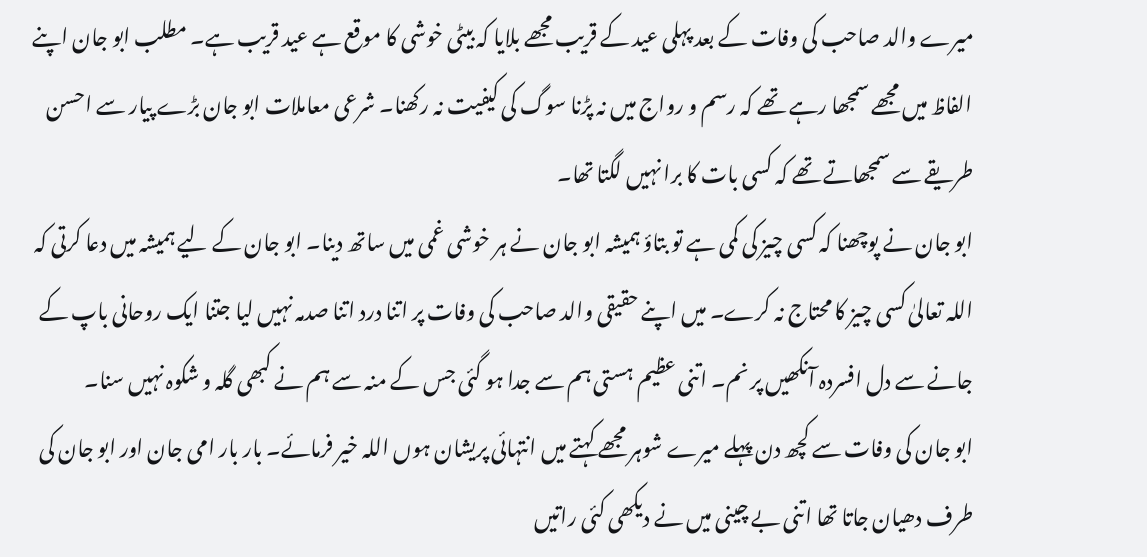میرے والد صاحب کی وفات کے بعد پہلی عید کے قریب مجھے بلایا کہ بیٹی خوشی کا موقع ہے عید قریب ہے۔ مطلب ابو جان اپنے الفاظ میں مجھے سمجھا رہے تھے کہ رسم و رواج میں نہ پڑنا سوگ کی کیفیت نہ رکھنا۔ شرعی معاملات ابو جان بڑے پیار سے احسن طریقے سے سمجھاتے تھے کہ کسی بات کا برا نہیں لگتا تھا۔
ابو جان نے پوچھنا کہ کسی چیز کی کمی ہے تو بتاؤ ہمیشہ ابو جان نے ہر خوشی غمی میں ساتھ دینا۔ ابو جان کے لیے ہمیشہ میں دعا کرتی کہ اللہ تعالیٰ کسی چیز کا محتاج نہ کرے۔ میں اپنے حقیقی والد صاحب کی وفات پر اتنا درد اتنا صدمہ نہیں لیا جتنا ایک روحانی باپ کے جانے سے دل افسردہ آنکھیں پر نم۔ اتنی عظیم ہستی ہم سے جدا ہو گئی جس کے منہ سے ہم نے کبھی گلہ و شکوہ نہیں سنا۔
ابو جان کی وفات سے کچھ دن پہلے میرے شوہر مجھے کہتے میں انتہائی پریشان ہوں اللہ خیر فرمائے۔ بار بار امی جان اور ابو جان کی طرف دھیان جاتا تھا اتنی بے چینی میں نے دیکھی کئی راتیں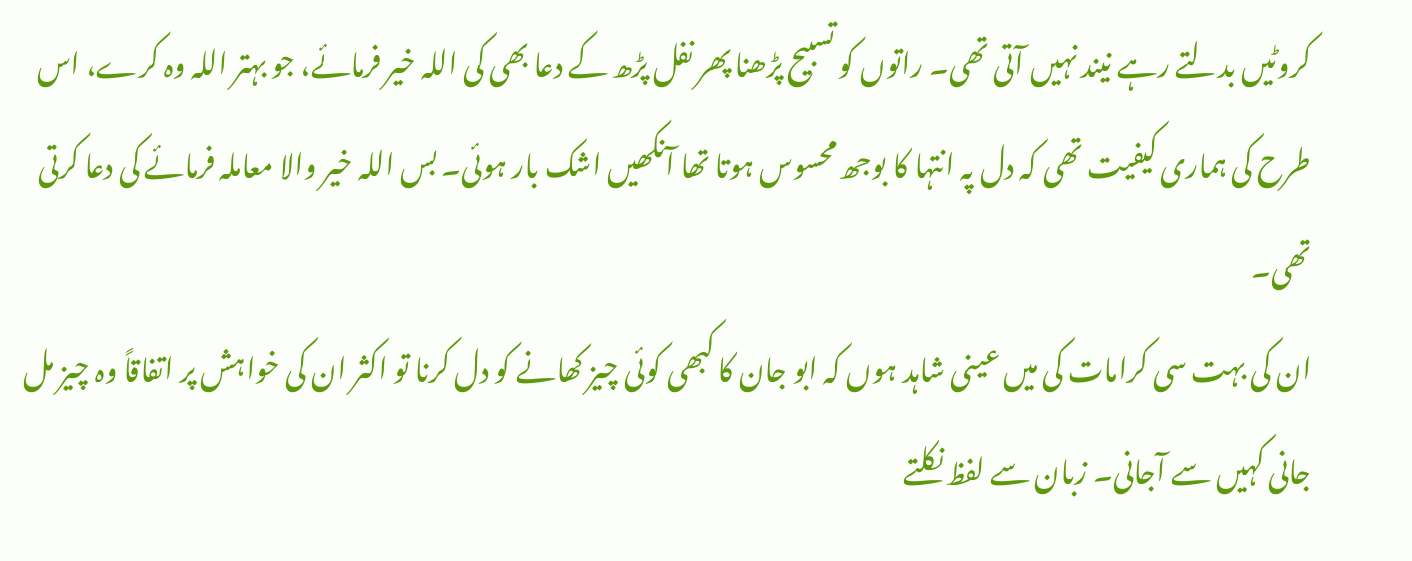کروٹیں بدلتے رہے نیند نہیں آتی تھی۔ راتوں کو تسبیح پڑھنا پھر نفل پڑھ کے دعا بھی کی اللہ خیر فرمائے، جو بہتر اللہ وہ کرے، اس طرح کی ہماری کیفیت تھی کہ دل پہ انتہا کا بوجھ محسوس ہوتا تھا آنکھیں اشک بار ہوئی۔ بس اللہ خیر والا معاملہ فرمائے کی دعا کرتی تھی۔
ان کی بہت سی کرامات کی میں عینی شاہد ہوں کہ ابو جان کا کبھی کوئی چیز کھانے کو دل کرنا تو اکثر ان کی خواہش پر اتفاقاً وہ چیز مل جانی کہیں سے آجانی۔ زبان سے لفظ نکلتے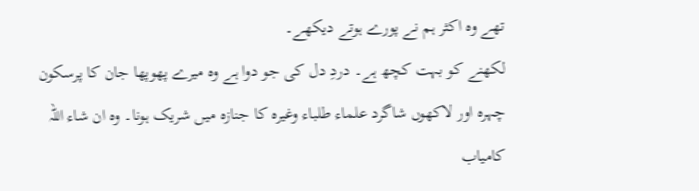تھے وہ اکثر ہم نے پورے ہوتے دیکھے۔
لکھنے کو بہت کچھ ہے۔ دردِ دل کی جو دوا ہے وہ میرے پھوپھا جان کا پرسکون چہرہ اور لاکھوں شاگرد علماء طلباء وغیرہ کا جنازہ میں شریک ہونا۔ وہ ان شاء اللہ کامیاب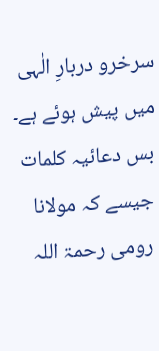سرخرو دربارِ الٰہی میں پیش ہوئے ہے۔ بس دعائیہ کلمات جیسے کہ مولانا رومی رحمۃ اللہ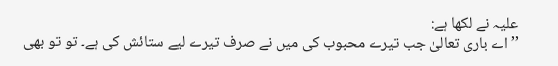علیہ نے لکھا ہے:
’’اے باری تعالیٰ جب تیرے محبوب کی میں نے صرف تیرے لیے ستائش کی ہے۔ تو تو بھی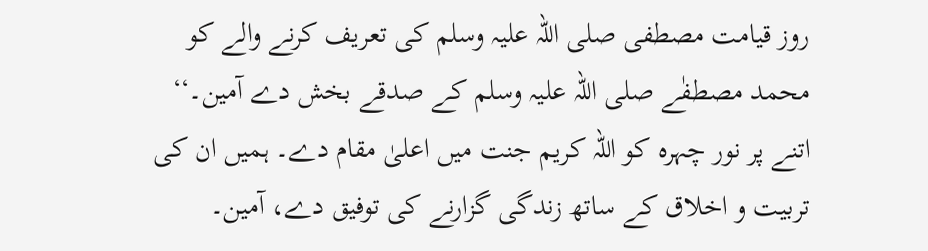روز قیامت مصطفی صلی اللہ علیہ وسلم کی تعریف کرنے والے کو محمد مصطفٰے صلی اللہ علیہ وسلم کے صدقے بخش دے آمین۔‘‘
اتنے پر نور چہرہ کو اللہ کریم جنت میں اعلیٰ مقام دے۔ ہمیں ان کی تربیت و اخلاق کے ساتھ زندگی گزارنے کی توفیق دے، آمین۔